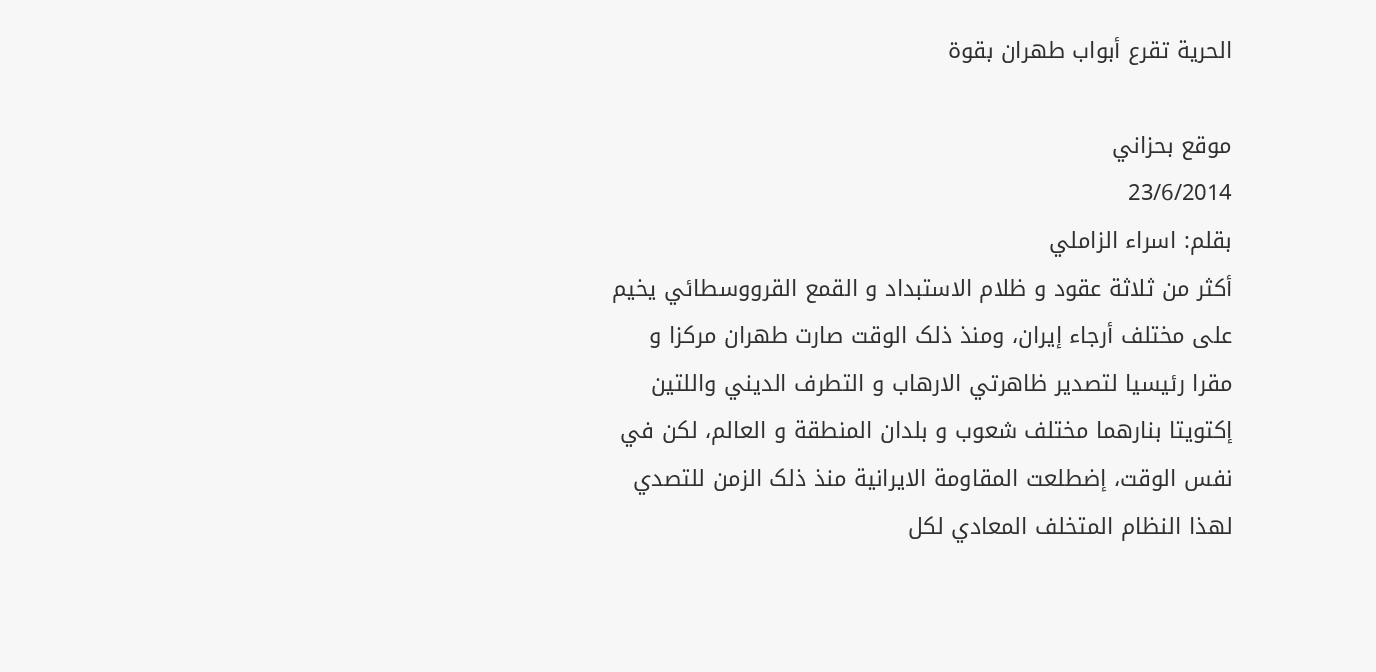الحرية تقرع أبواب طهران بقوة

موقع بحزاني
23/6/2014
بقلم: اسراء الزاملي
أکثر من ثلاثة عقود و ظلام الاستبداد و القمع القرووسطائي يخيم علی مختلف أرجاء إيران، ومنذ ذلک الوقت صارت طهران مرکزا و مقرا رئيسيا لتصدير ظاهرتي الارهاب و التطرف الديني واللتين إکتويتا بنارهما مختلف شعوب و بلدان المنطقة و العالم، لکن في نفس الوقت، إضطلعت المقاومة الايرانية منذ ذلک الزمن للتصدي لهذا النظام المتخلف المعادي لکل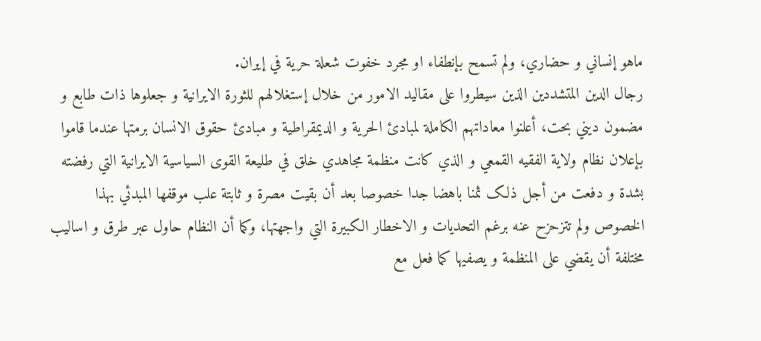ماهو إنساني و حضاري، ولم تسمح بإنطفاء او مجرد خفوت شعلة حرية في إيران.
رجال الدين المتشددين الذين سيطروا علی مقاليد الامور من خلال إستغلالهم للثورة الايرانية و جعلوها ذات طابع و مضمون ديني بحت، أعلنوا معاداتهم الکاملة لمبادئ الحرية و الديمقراطية و مبادئ حقوق الانسان برمتها عندما قاموا بإعلان نظام ولاية الفقيه القمعي و الذي کانت منظمة مجاهدي خلق في طليعة القوی السياسية الايرانية التي رفضته بشدة و دفعت من أجل ذلک ثمنا باهضا جدا خصوصا بعد أن بقيت مصرة و ثابتة علب موقفها المبدئي بهذا الخصوص ولم تتزحزح عنه برغم التحديات و الاخطار الکبيرة التي واجهتها، وکما أن النظام حاول عبر طرق و اساليب مختلفة أن يقضي علی المنظمة و يصفيها کما فعل مع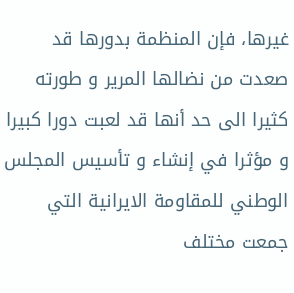غيرها، فإن المنظمة بدورها قد صعدت من نضالها المرير و طورته کثيرا الی حد أنها قد لعبت دورا کبيرا و مؤثرا في إنشاء و تأسيس المجلس الوطني للمقاومة الايرانية التي جمعت مختلف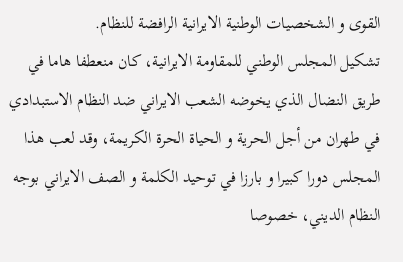القوی و الشخصيات الوطنية الايرانية الرافضة للنظام.
تشکيل المجلس الوطني للمقاومة الايرانية، کان منعطفا هاما في طريق النضال الذي يخوضه الشعب الايراني ضد النظام الاستبدادي في طهران من أجل الحرية و الحياة الحرة الکريمة، وقد لعب هذا المجلس دورا کبيرا و بارزا في توحيد الکلمة و الصف الايراني بوجه النظام الديني، خصوصا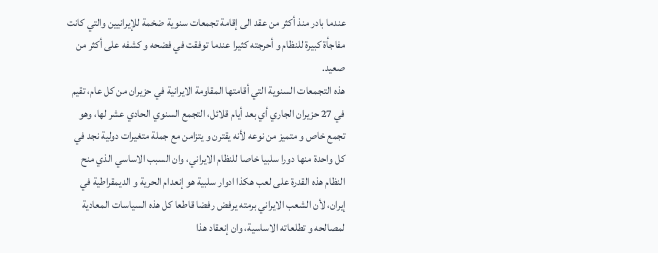عندما بادر منذ أکثر من عقد الی إقامة تجمعات سنوية ضخمة للإيرانيين والتي کانت مفاجأة کبيرة للنظام و أحرجته کثيرا عندما توفقت في فضحه و کشفه علی أکثر من صعيد.
هذه التجمعات السنوية التي أقامتها المقاومة الايرانية في حزيران من کل عام، تقيم في 27 حزيران الجاري أي بعد أيام قلائل، التجمع السنوي الحادي عشر لها، وهو تجمع خاص و متميز من نوعه لأنه يقترن و يتزامن مع جملة متغيرات دولية نجد في کل واحدة منها دورا سلبيا خاصا للنظام الايراني، وان السبب الاساسي الذي منح النظام هذه القدرة علی لعب هکذا ادوار سلبية هو إنعدام الحرية و الديمقراطية في إيران، لأن الشعب الايراني برمته يرفض رفضا قاطعا کل هذه السياسات المعادية لمصالحه و تطلعاته الاساسية، وان إنعقاد هذا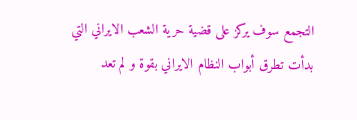التجمع سوف يرکز علی قضية حرية الشعب الايراني التي بدأت تطرق أبواب النظام الايراني بقوة و لم تعد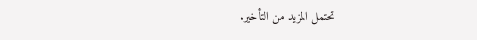تحتمل المزيد من التأخير.